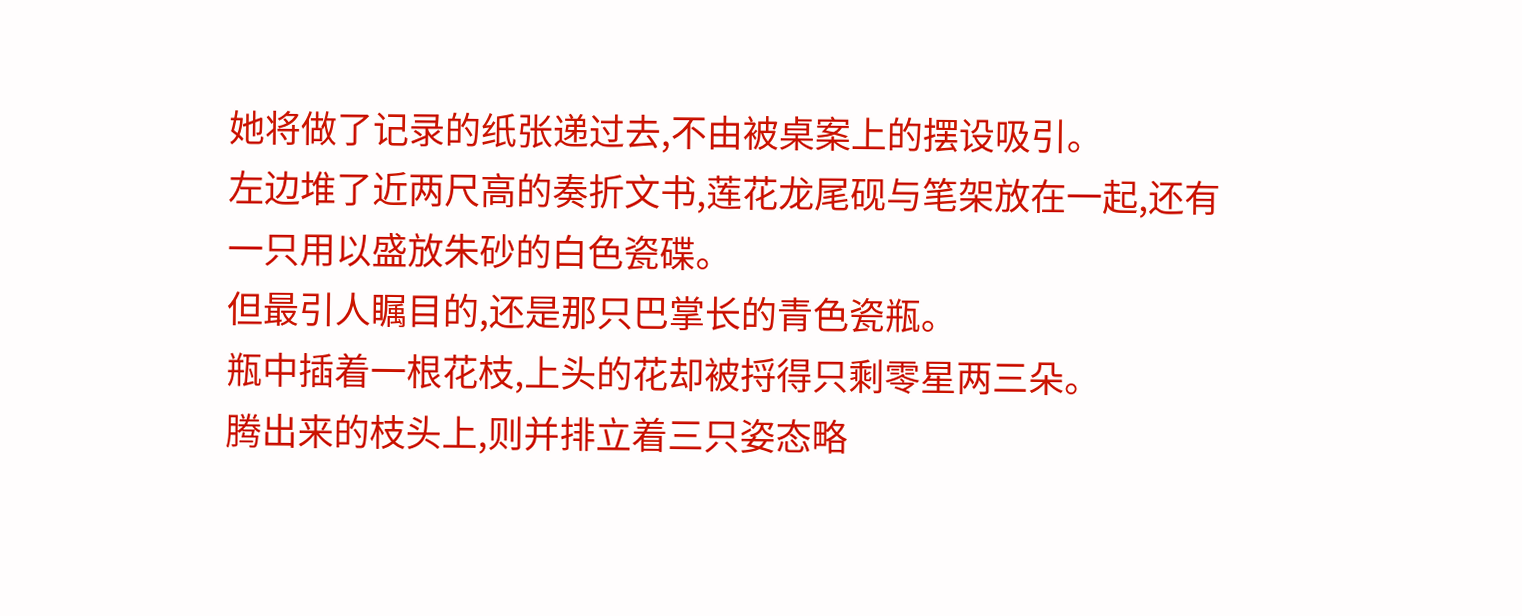她将做了记录的纸张递过去,不由被桌案上的摆设吸引。
左边堆了近两尺高的奏折文书,莲花龙尾砚与笔架放在一起,还有一只用以盛放朱砂的白色瓷碟。
但最引人瞩目的,还是那只巴掌长的青色瓷瓶。
瓶中插着一根花枝,上头的花却被捋得只剩零星两三朵。
腾出来的枝头上,则并排立着三只姿态略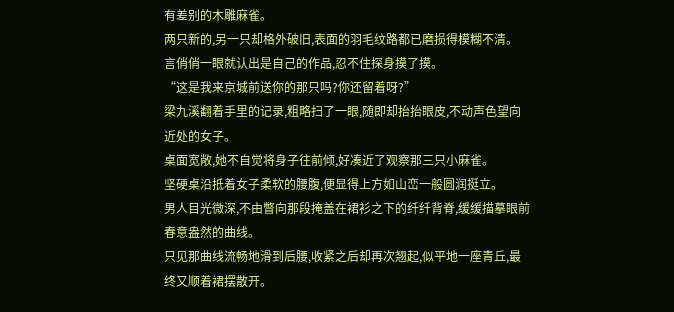有差别的木雕麻雀。
两只新的,另一只却格外破旧,表面的羽毛纹路都已磨损得模糊不清。
言俏俏一眼就认出是自己的作品,忍不住探身摸了摸。
“这是我来京城前送你的那只吗?你还留着呀?”
梁九溪翻着手里的记录,粗略扫了一眼,随即却抬抬眼皮,不动声色望向近处的女子。
桌面宽敞,她不自觉将身子往前倾,好凑近了观察那三只小麻雀。
坚硬桌沿抵着女子柔软的腰腹,便显得上方如山峦一般圆润挺立。
男人目光微深,不由瞥向那段掩盖在裙衫之下的纤纤背脊,缓缓描摹眼前春意盎然的曲线。
只见那曲线流畅地滑到后腰,收紧之后却再次翘起,似平地一座青丘,最终又顺着裙摆散开。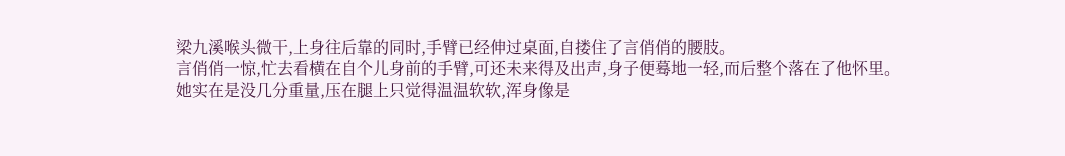梁九溪喉头微干,上身往后靠的同时,手臂已经伸过桌面,自搂住了言俏俏的腰肢。
言俏俏一惊,忙去看横在自个儿身前的手臂,可还未来得及出声,身子便蓦地一轻,而后整个落在了他怀里。
她实在是没几分重量,压在腿上只觉得温温软软,浑身像是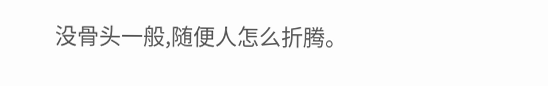没骨头一般,随便人怎么折腾。